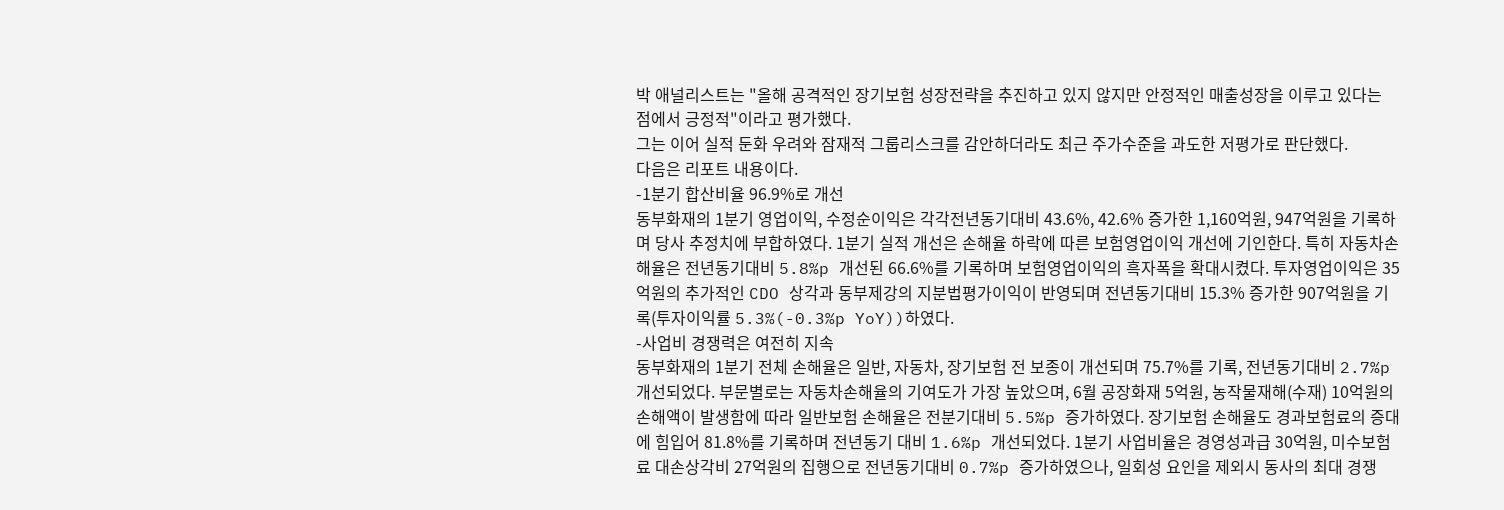박 애널리스트는 "올해 공격적인 장기보험 성장전략을 추진하고 있지 않지만 안정적인 매출성장을 이루고 있다는 점에서 긍정적"이라고 평가했다.
그는 이어 실적 둔화 우려와 잠재적 그룹리스크를 감안하더라도 최근 주가수준을 과도한 저평가로 판단했다.
다음은 리포트 내용이다.
-1분기 합산비율 96.9%로 개선
동부화재의 1분기 영업이익, 수정순이익은 각각전년동기대비 43.6%, 42.6% 증가한 1,160억원, 947억원을 기록하며 당사 추정치에 부합하였다. 1분기 실적 개선은 손해율 하락에 따른 보험영업이익 개선에 기인한다. 특히 자동차손해율은 전년동기대비 5.8%p 개선된 66.6%를 기록하며 보험영업이익의 흑자폭을 확대시켰다. 투자영업이익은 35억원의 추가적인 CDO 상각과 동부제강의 지분법평가이익이 반영되며 전년동기대비 15.3% 증가한 907억원을 기록(투자이익률 5.3%(-0.3%p YoY))하였다.
-사업비 경쟁력은 여전히 지속
동부화재의 1분기 전체 손해율은 일반, 자동차, 장기보험 전 보종이 개선되며 75.7%를 기록, 전년동기대비 2.7%p 개선되었다. 부문별로는 자동차손해율의 기여도가 가장 높았으며, 6월 공장화재 5억원, 농작물재해(수재) 10억원의 손해액이 발생함에 따라 일반보험 손해율은 전분기대비 5.5%p 증가하였다. 장기보험 손해율도 경과보험료의 증대에 힘입어 81.8%를 기록하며 전년동기 대비 1.6%p 개선되었다. 1분기 사업비율은 경영성과급 30억원, 미수보험료 대손상각비 27억원의 집행으로 전년동기대비 0.7%p 증가하였으나, 일회성 요인을 제외시 동사의 최대 경쟁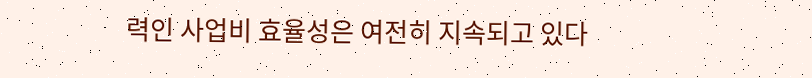력인 사업비 효율성은 여전히 지속되고 있다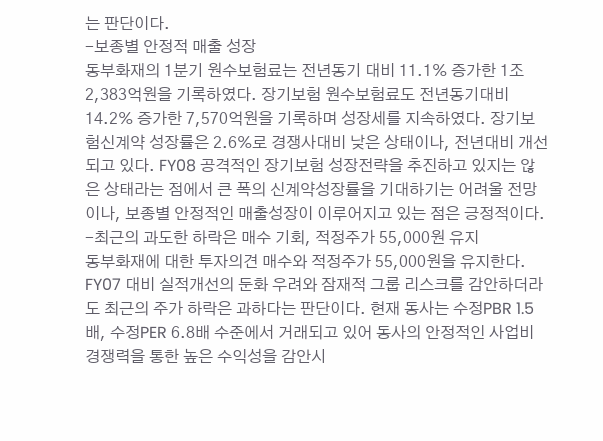는 판단이다.
-보종별 안정적 매출 성장
동부화재의 1분기 원수보험료는 전년동기 대비 11.1% 증가한 1조 2,383억원을 기록하였다. 장기보험 원수보험료도 전년동기대비 14.2% 증가한 7,570억원을 기록하며 성장세를 지속하였다. 장기보험신계약 성장률은 2.6%로 경쟁사대비 낮은 상태이나, 전년대비 개선되고 있다. FY08 공격적인 장기보험 성장전략을 추진하고 있지는 않은 상태라는 점에서 큰 폭의 신계약성장률을 기대하기는 어려울 전망이나, 보종별 안정적인 매출성장이 이루어지고 있는 점은 긍정적이다.
-최근의 과도한 하락은 매수 기회, 적정주가 55,000원 유지
동부화재에 대한 투자의견 매수와 적정주가 55,000원을 유지한다. FY07 대비 실적개선의 둔화 우려와 잠재적 그룹 리스크를 감안하더라도 최근의 주가 하락은 과하다는 판단이다. 현재 동사는 수정PBR 1.5배, 수정PER 6.8배 수준에서 거래되고 있어 동사의 안정적인 사업비 경쟁력을 통한 높은 수익성을 감안시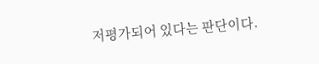저평가되어 있다는 판단이다.